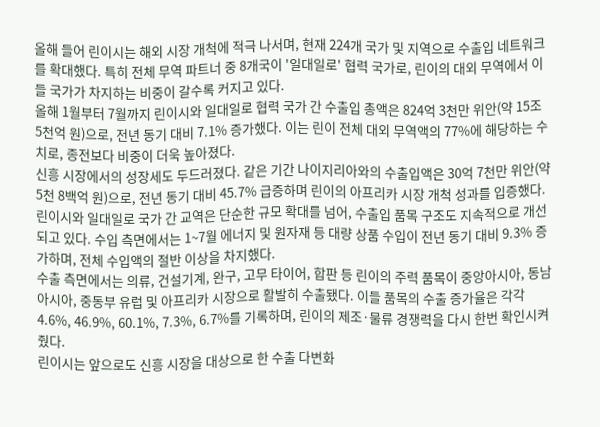올해 들어 린이시는 해외 시장 개척에 적극 나서며, 현재 224개 국가 및 지역으로 수출입 네트워크를 확대했다. 특히 전체 무역 파트너 중 8개국이 '일대일로' 협력 국가로, 린이의 대외 무역에서 이들 국가가 차지하는 비중이 갈수록 커지고 있다.
올해 1월부터 7월까지 린이시와 일대일로 협력 국가 간 수출입 총액은 824억 3천만 위안(약 15조 5천억 원)으로, 전년 동기 대비 7.1% 증가했다. 이는 린이 전체 대외 무역액의 77%에 해당하는 수치로, 종전보다 비중이 더욱 높아졌다.
신흥 시장에서의 성장세도 두드러졌다. 같은 기간 나이지리아와의 수출입액은 30억 7천만 위안(약 5천 8백억 원)으로, 전년 동기 대비 45.7% 급증하며 린이의 아프리카 시장 개척 성과를 입증했다.
린이시와 일대일로 국가 간 교역은 단순한 규모 확대를 넘어, 수출입 품목 구조도 지속적으로 개선되고 있다. 수입 측면에서는 1~7월 에너지 및 원자재 등 대량 상품 수입이 전년 동기 대비 9.3% 증가하며, 전체 수입액의 절반 이상을 차지했다.
수출 측면에서는 의류, 건설기계, 완구, 고무 타이어, 합판 등 린이의 주력 품목이 중앙아시아, 동남아시아, 중동부 유럽 및 아프리카 시장으로 활발히 수출됐다. 이들 품목의 수출 증가율은 각각 4.6%, 46.9%, 60.1%, 7.3%, 6.7%를 기록하며, 린이의 제조·물류 경쟁력을 다시 한번 확인시켜 줬다.
린이시는 앞으로도 신흥 시장을 대상으로 한 수출 다변화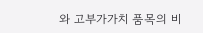와 고부가가치 품목의 비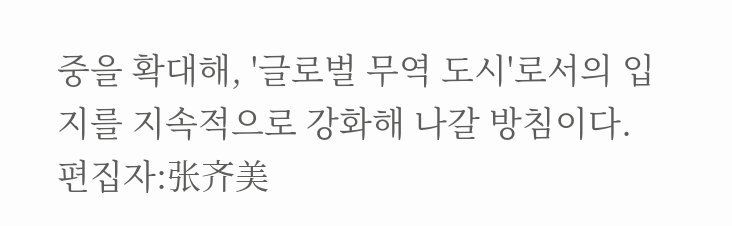중을 확대해, '글로벌 무역 도시'로서의 입지를 지속적으로 강화해 나갈 방침이다.
편집자:张齐美